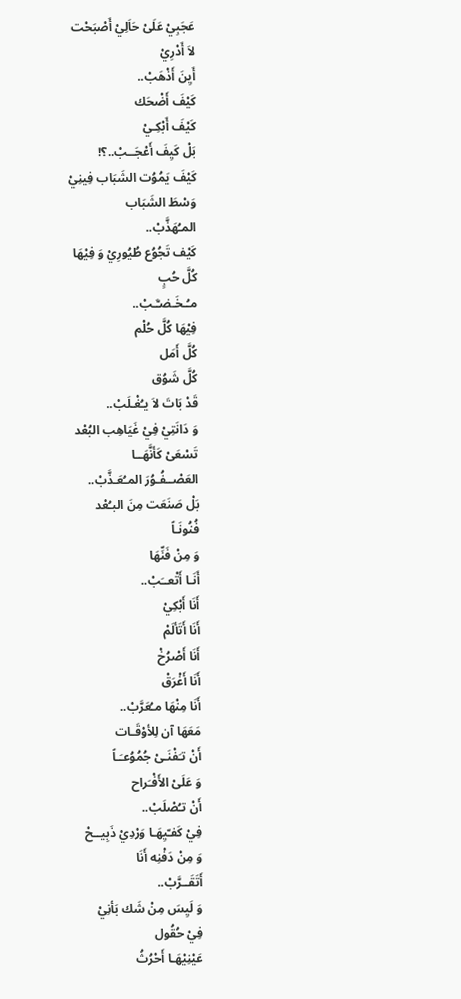عَجَبِيْ عَلَىْ حَاَلِيْ أَصْبَحْت
لاَ أَدْرِيْ
أَيِنَ أَذْهَبْ..
كَيْفَ أَضْحَك
كَيْفَ أَبْكِـيْ
بَلْ كَيِفَ أَعْجَــبْ..؟!
كَيْفَ يَمُوُت الشَبَاب فِينِيْ
وَسْطَ الشَبَاب
المـُهَذَّبْ..
كَيْف تَجُوُع طُيُورِيْ وَ فِيْهَا
كُلَّ حُبٍ
مـُـخَـضـَّـبْ..
فِيْهَا كُلَّ حُلْم
كُلَّ أَمَل
كُلَّ شَوُق
قَدْ بَاتَ لاَ يـُغْـلَبْ..
وَ دَانَتِيْ فِيْ غَيَاهِب البُعْد
تَسْعَىْ كَأنَّهَــا
العَصْــفُـوُرَ المـُعَـذَّبْ..
بَلْ صَنَعَت مِنَ البـُعْد
فُنُونَـاً
وَ مِنْ فَنِّهَا
أَنَـا أَتْعــَبْ..
أَنَا أَبْكِيْ
أَنَا أَتَألَمْ
أَنَا أَصْرُخْ
أَنَا أَغْرَقْ
أَنَا مِنْهَا مـُعَرَّبْ..
مَعَهَا آن لِلأوْقَـات
أَنْ تـَفْنَـىْ جُمُوُعـَـاً
وَ عَلَىْ الأَفْـَراح
أَنْ تـُصْلَبْ..
فِيْ كَفـّيِهَـا وَرْدِيْ ذَبِيــحْ
وَ مِنْ دَفْنِه أَنَا
أَتَقَــرَّبْ..
وَ لَيِسَ مِنْ شَك بَأنِيْ
فِيْ حُقُول
عَيْنِيْهَـا أَحْرُثُ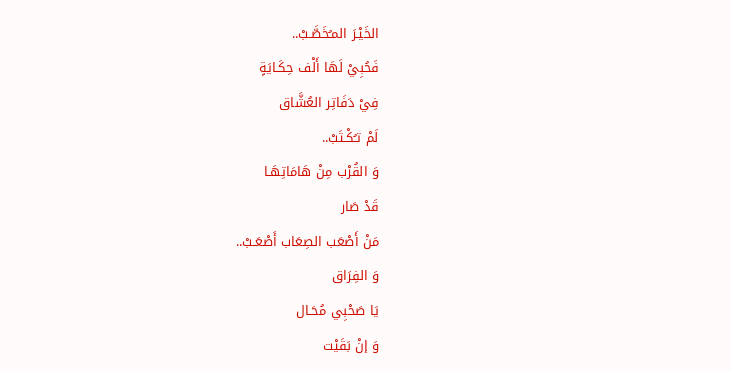الخَيْـرَ المـُخَصَّـبْ..
فَحُبِيْ لَهَا أَلْف حِكَـايَةٍ
فِيْ دَفَاتِر العُشَّاق
لَمْ تـُكْـتَبْ..
وَ القُرْب مِنْ هَامَاتِهَـا
قَدْ صَار
مَنْ أَصْعَب الصِعَاب أَصْعَـبْ..
وَ الفِرَاق
يَا صَحْبِي مُحَـال
وَ إنْ بَقَيْت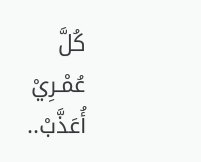كُلَّ عُمْـرِيْ
أُعَذَّبْ..